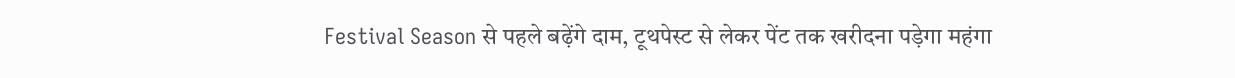Festival Season से पहले बढ़ेंगे दाम, टूथपेस्ट से लेकर पेंट तक खरीदना पड़ेगा महंगा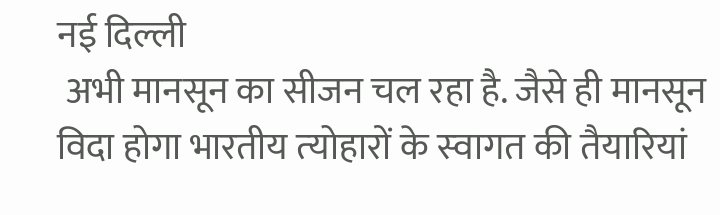नई दिल्ली
 अभी मानसून का सीजन चल रहा है. जैसे ही मानसून विदा होगा भारतीय त्‍योहारों के स्‍वागत की तैयारियां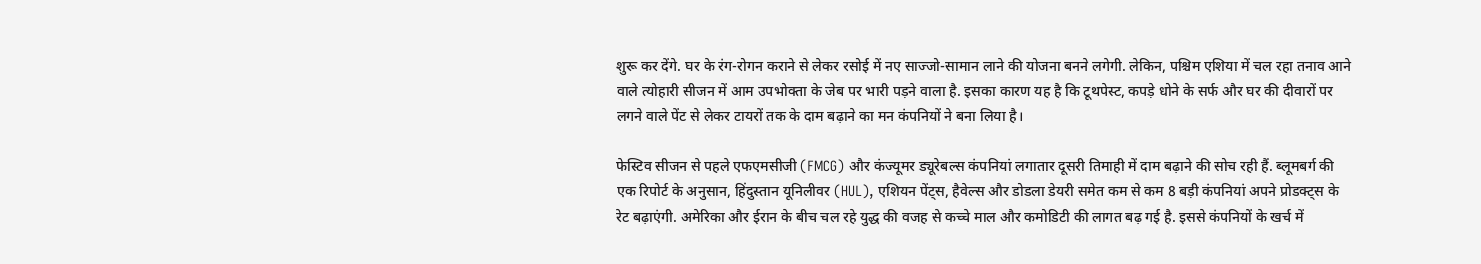शुरू कर देंगे. घर के रंग-रोगन कराने से लेकर रसोई में नए साज्‍जो-सामान लाने की योजना बनने लगेगी. लेकिन, पश्चिम एशिया में चल रहा तनाव आने वाले त्‍योहारी सीजन में आम उपभोक्‍ता के जेब पर भारी पड़ने वाला है. इसका कारण यह है कि टूथपेस्ट, कपड़े धोने के सर्फ और घर की दीवारों पर लगने वाले पेंट से लेकर टायरों तक के दाम बढ़ाने का मन कंपनियों ने बना लिया है।

फेस्टिव सीजन से पहले एफएमसीजी (FMCG) और कंज्यूमर ड्यूरेबल्स कंपनियां लगातार दूसरी तिमाही में दाम बढ़ाने की सोच रही हैं. ब्‍लूमबर्ग की एक रिपोर्ट के अनुसान, हिंदुस्तान यूनिलीवर (HUL), एशियन पेंट्स, हैवेल्स और डोडला डेयरी समेत कम से कम 8 बड़ी कंपनियां अपने प्रोडक्‍ट्स के रेट बढ़ाएंगी. अमेरिका और ईरान के बीच चल रहे युद्ध की वजह से कच्चे माल और कमोडिटी की लागत बढ़ गई है. इससे कंपनियों के खर्च में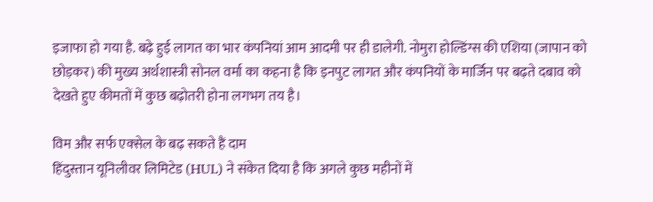इजाफा हो गया है. बढ़े हुई लागत का भार कंपनियां आम आदमी पर ही डालेगी. नोमुरा होल्डिंग्स की एशिया (जापान को छोड़कर) की मुख्य अर्थशास्त्री सोनल वर्मा का कहना है कि इनपुट लागत और कंपनियों के मार्जिन पर बढ़ते दबाव को देखते हुए कीमतों में कुछ बढ़ोतरी होना लगभग तय है।

विम और सर्फ एक्‍सेल के बढ़ सकते हैं दाम
हिंदुस्तान यूनिलीवर लिमिटेड (HUL) ने संकेत दिया है कि अगले कुछ महीनों में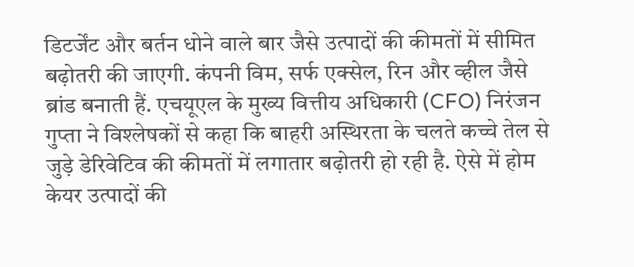डिटर्जेंट और बर्तन धोने वाले बार जैसे उत्पादों की कीमतों में सीमित बढ़ोतरी की जाएगी. कंपनी विम, सर्फ एक्‍सेल, रिन और व्‍हील जैसे ब्रांड बनाती हैं. एचयूएल के मुख्य वित्तीय अधिकारी (CFO) निरंजन गुप्ता ने विश्लेषकों से कहा कि बाहरी अस्थिरता के चलते कच्चे तेल से जुड़े डेरिवेटिव की कीमतों में लगातार बढ़ोतरी हो रही है. ऐसे में होम केयर उत्पादों की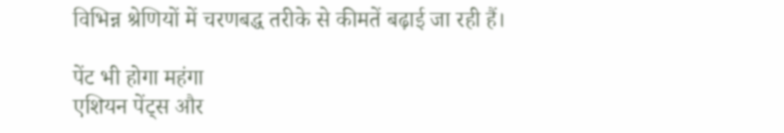विभिन्न श्रेणियों में चरणबद्ध तरीके से कीमतें बढ़ाई जा रही हैं।

पेंट भी होगा महंगा
एशियन पेंट्स और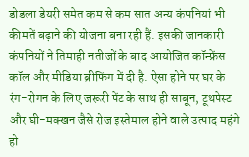डोडला डेयरी समेत कम से कम सात अन्य कंपनियां भी कीमतें बढ़ाने की योजना बना रही हैं. इसकी जानकारी कंपनियों ने तिमाही नतीजों के बाद आयोजित कॉन्फ्रेंस कॉल और मीडिया ब्रीफिंग में दी है. ऐसा होने पर घर के रंग-रोगन के लिए जरूरी पेंट के साथ ही साबून, टूथपेस्‍ट और घी-मक्‍खन जैसे रोज इस्‍तेमाल होने वाले उत्‍पाद महंगे हो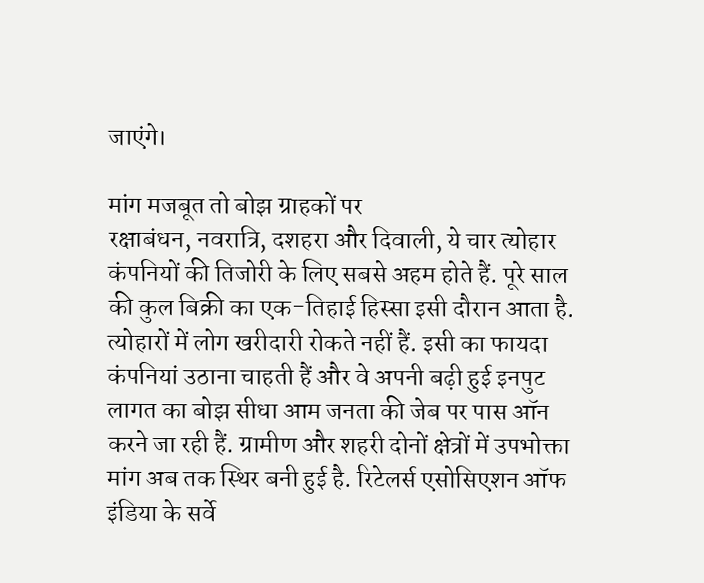जाएंगे।

मांग मजबूत तो बोझ ग्राहकों पर
रक्षाबंधन, नवरात्रि, दशहरा और दिवाली, ये चार त्‍योहार कंपनियों की तिजोरी के लिए सबसे अहम होते हैं. पूरे साल की कुल बिक्री का एक-तिहाई हिस्सा इसी दौरान आता है. त्योहारों में लोग खरीदारी रोकते नहीं हैं. इसी का फायदा कंपनियां उठाना चाहती हैं और वे अपनी बढ़ी हुई इनपुट लागत का बोझ सीधा आम जनता की जेब पर पास ऑन करने जा रही हैं. ग्रामीण और शहरी दोनों क्षेत्रों में उपभोक्ता मांग अब तक स्थिर बनी हुई है. रिटेलर्स एसोसिएशन ऑफ इंडिया के सर्वे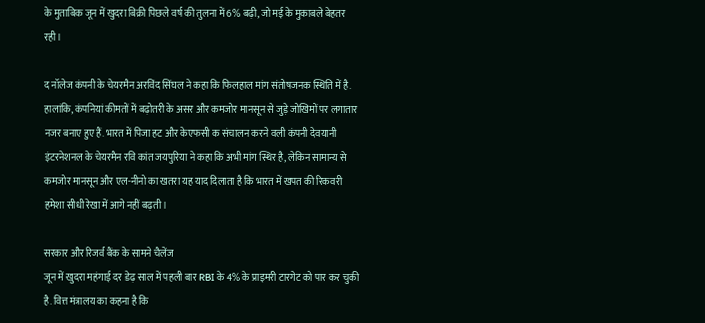के मुताबिक जून में खुदरा बिक्री पिछले वर्ष की तुलना में 6% बढ़ी, जो मई के मुकाबले बेहतर रही।

द नॉलेज कंपनी के चेयरमैन अरविंद सिंघल ने कहा कि फिलहाल मांग संतोषजनक स्थिति में है. हालांकि, कंपनियां कीमतों में बढ़ोतरी के असर और कमजोर मानसून से जुड़े जोखिमों पर लगातार नजर बनाए हुए हैं. भारत में पिजा हट और केएफसी क संचालन करने वली कंपनी देवयानी इंटरनेशनल के चेयरमैन रवि कांत जयपुरिया ने कहा कि अभी मांग स्थिर है, लेकिन सामान्य से कमजोर मानसून और एल-नीनो का खतरा यह याद दिलाता है कि भारत में खपत की रिकवरी हमेशा सीधी रेखा में आगे नहीं बढ़ती।

सरकार और रिजर्व बैंक के सामने चैलेंज
जून में खुदरा महंगाई दर डेढ़ साल में पहली बार RBI के 4% के प्राइमरी टारगेट को पार कर चुकी है. वित्त मंत्रालय का कहना है कि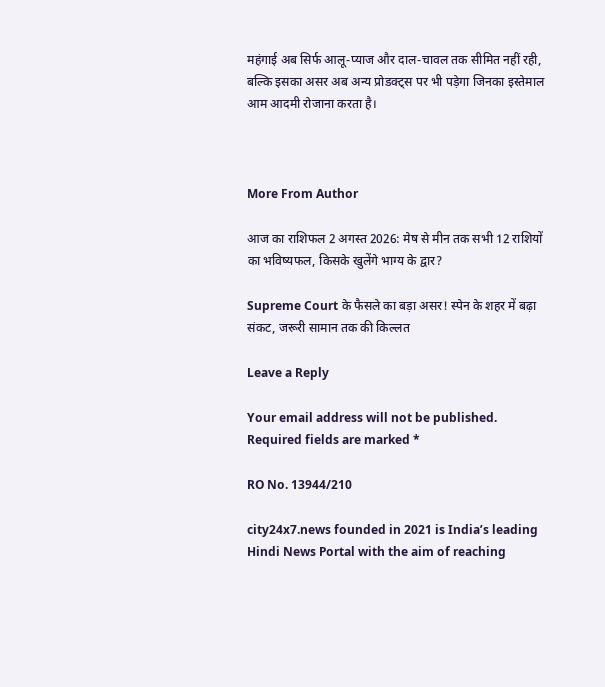महंगाई अब सिर्फ आलू-प्याज और दाल-चावल तक सीमित नहीं रही, बल्कि इसका असर अब अन्‍य प्रोडक्‍ट्स पर भी पड़ेगा जिनका इस्‍तेमाल आम आदमी रोजाना करता है।



More From Author

आज का राशिफल 2 अगस्त 2026: मेष से मीन तक सभी 12 राशियों का भविष्यफल, किसके खुलेंगे भाग्य के द्वार?

Supreme Court के फैसले का बड़ा असर! स्पेन के शहर में बढ़ा संकट, जरूरी सामान तक की किल्लत

Leave a Reply

Your email address will not be published. Required fields are marked *

RO No. 13944/210

city24x7.news founded in 2021 is India’s leading Hindi News Portal with the aim of reaching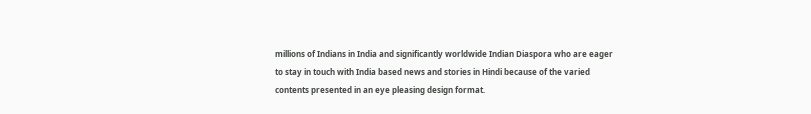millions of Indians in India and significantly worldwide Indian Diaspora who are eager to stay in touch with India based news and stories in Hindi because of the varied contents presented in an eye pleasing design format.